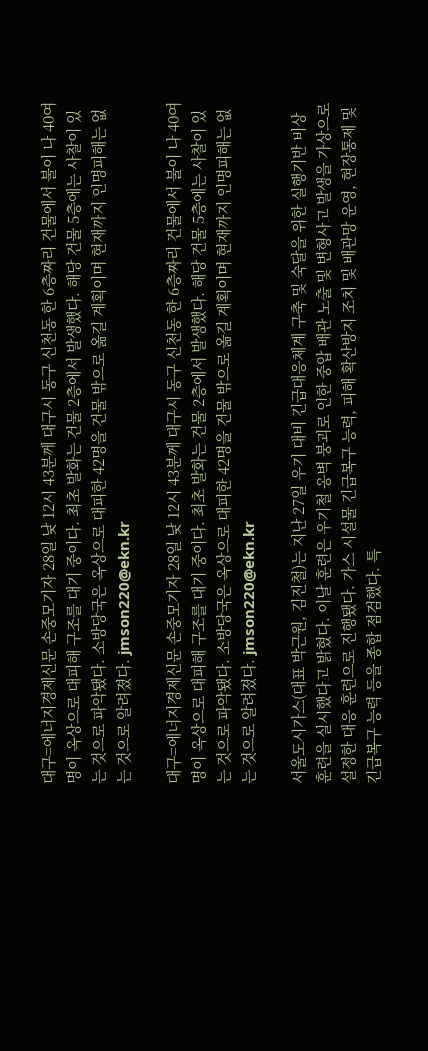대구=에너지경제신문 손중모기자 28일 낮 12시 43분께 대구시 동구 신천동 한 6층짜리 건물에서 불이 나 40여명이 옥상으로 대피해 구조를 대기 중이다. 최초 발화는 건물 2층에서 발생했다. 해당 건물 5층에는 사찰이 있는 것으로 파악됐다. 소방당국은 옥상으로 대피한 42명을 건물 밖으로 옮길 계획이며 현재까지 인명피해는 없는 것으로 알려졌다. jmson220@ekn.kr

대구=에너지경제신문 손중모기자 28일 낮 12시 43분께 대구시 동구 신천동 한 6층짜리 건물에서 불이 나 40여명이 옥상으로 대피해 구조를 대기 중이다. 최초 발화는 건물 2층에서 발생했다. 해당 건물 5층에는 사찰이 있는 것으로 파악됐다. 소방당국은 옥상으로 대피한 42명을 건물 밖으로 옮길 계획이며 현재까지 인명피해는 없는 것으로 알려졌다. jmson220@ekn.kr

서울도시가스(대표 박근원, 김진철)는 지난 27일 우기 대비 긴급대응체계 구축 및 숙달을 위한 실행기반 비상훈련을 실시했다고 밝혔다. 이날 훈련은 우기철 옹벽 붕괴로 인한 중압 배관 노출 및 변형사고 발생을 가상으로 설정한 대응 훈련으로 진행됐다. 가스 시설물 긴급복구 능력, 피해 확산방지 조치 및 배관망 운영, 현장통제 및 긴급복구 능력 등을 종합 점검했다. 특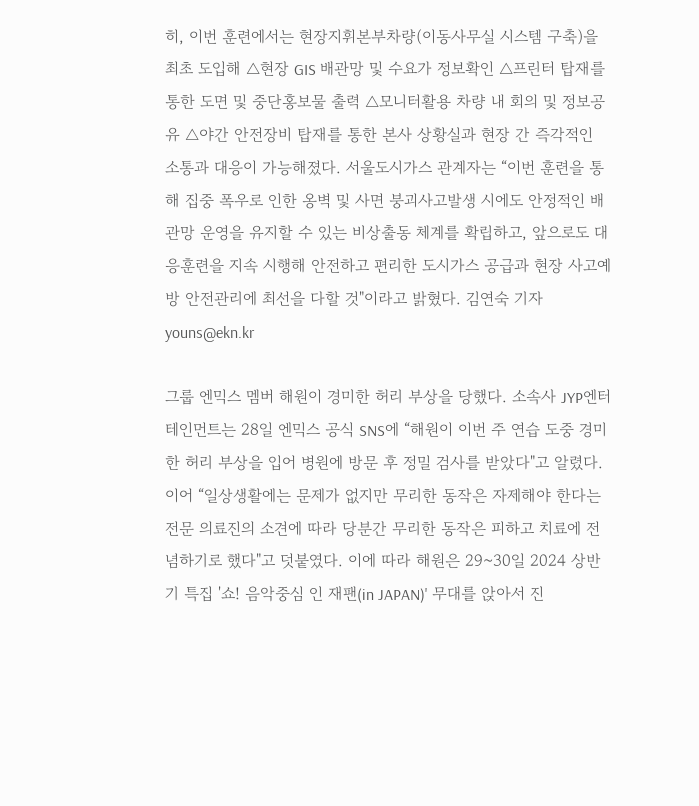히, 이번 훈련에서는 현장지휘본부차량(이동사무실 시스템 구축)을 최초 도입해 △현장 GIS 배관망 및 수요가 정보확인 △프린터 탑재를 통한 도면 및 중단홍보물 출력 △모니터활용 차량 내 회의 및 정보공유 △야간 안전장비 탑재를 통한 본사 상황실과 현장 간 즉각적인 소통과 대응이 가능해졌다. 서울도시가스 관계자는 “이번 훈련을 통해 집중 폭우로 인한 옹벽 및 사면 붕괴사고발생 시에도 안정적인 배관망 운영을 유지할 수 있는 비상출동 체계를 확립하고, 앞으로도 대응훈련을 지속 시행해 안전하고 편리한 도시가스 공급과 현장 사고예방 안전관리에 최선을 다할 것"이라고 밝혔다. 김연숙 기자 youns@ekn.kr

그룹 엔믹스 멤버 해원이 경미한 허리 부상을 당했다. 소속사 JYP엔터테인먼트는 28일 엔믹스 공식 SNS에 “해원이 이번 주 연습 도중 경미한 허리 부상을 입어 병원에 방문 후 정밀 검사를 받았다"고 알렸다. 이어 “일상생활에는 문제가 없지만 무리한 동작은 자제해야 한다는 전문 의료진의 소견에 따라 당분간 무리한 동작은 피하고 치료에 전념하기로 했다"고 덧붙였다. 이에 따라 해원은 29~30일 2024 상반기 특집 '쇼! 음악중심 인 재팬(in JAPAN)' 무대를 앉아서 진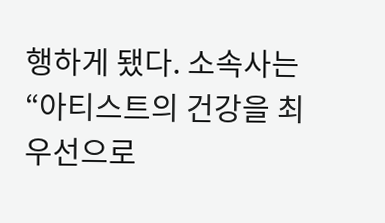행하게 됐다. 소속사는 “아티스트의 건강을 최우선으로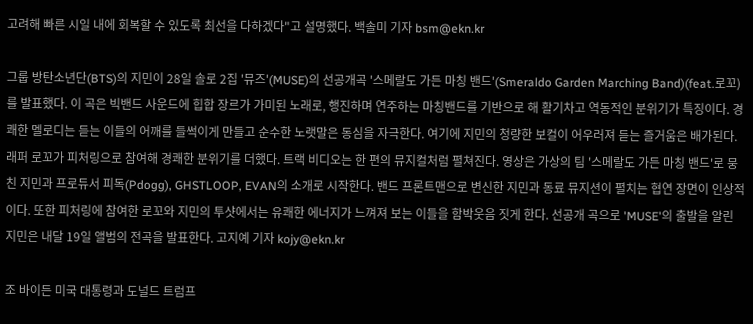고려해 빠른 시일 내에 회복할 수 있도록 최선을 다하겠다"고 설명했다. 백솔미 기자 bsm@ekn.kr

그룹 방탄소년단(BTS)의 지민이 28일 솔로 2집 '뮤즈'(MUSE)의 선공개곡 '스메랄도 가든 마칭 밴드'(Smeraldo Garden Marching Band)(feat.로꼬)를 발표했다. 이 곡은 빅밴드 사운드에 힙합 장르가 가미된 노래로, 행진하며 연주하는 마칭밴드를 기반으로 해 활기차고 역동적인 분위기가 특징이다. 경쾌한 멜로디는 듣는 이들의 어깨를 들썩이게 만들고 순수한 노랫말은 동심을 자극한다. 여기에 지민의 청량한 보컬이 어우러져 듣는 즐거움은 배가된다. 래퍼 로꼬가 피처링으로 참여해 경쾌한 분위기를 더했다. 트랙 비디오는 한 편의 뮤지컬처럼 펼쳐진다. 영상은 가상의 팀 '스메랄도 가든 마칭 밴드'로 뭉친 지민과 프로듀서 피독(Pdogg), GHSTLOOP, EVAN의 소개로 시작한다. 밴드 프론트맨으로 변신한 지민과 동료 뮤지션이 펼치는 협연 장면이 인상적이다. 또한 피처링에 참여한 로꼬와 지민의 투샷에서는 유쾌한 에너지가 느껴져 보는 이들을 함박웃음 짓게 한다. 선공개 곡으로 'MUSE'의 출발을 알린 지민은 내달 19일 앨범의 전곡을 발표한다. 고지예 기자 kojy@ekn.kr

조 바이든 미국 대통령과 도널드 트럼프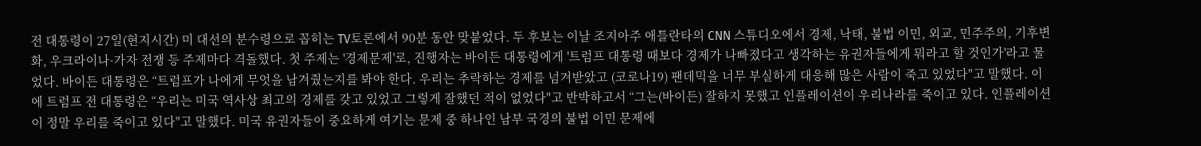전 대통령이 27일(현지시간) 미 대선의 분수령으로 꼽히는 TV토론에서 90분 동안 맞붙었다. 두 후보는 이날 조지아주 애틀란타의 CNN 스튜디오에서 경제, 낙태, 불법 이민, 외교, 민주주의, 기후변화, 우크라이나·가자 전쟁 등 주제마다 격돌했다. 첫 주제는 '경제문제'로, 진행자는 바이든 대통령에게 '트럼프 대통령 때보다 경제가 나빠졌다고 생각하는 유권자들에게 뭐라고 할 것인가'라고 물었다. 바이든 대통령은 “트럼프가 나에게 무엇을 남겨줬는지를 봐야 한다. 우리는 추락하는 경제를 넘겨받았고 (코로나19) 팬데믹을 너무 부실하게 대응해 많은 사람이 죽고 있었다"고 말했다. 이에 트럼프 전 대통령은 “우리는 미국 역사상 최고의 경제를 갖고 있었고 그렇게 잘했던 적이 없었다"고 반박하고서 “그는(바이든) 잘하지 못했고 인플레이션이 우리나라를 죽이고 있다. 인플레이션이 정말 우리를 죽이고 있다"고 말했다. 미국 유권자들이 중요하게 여기는 문제 중 하나인 남부 국경의 불법 이민 문제에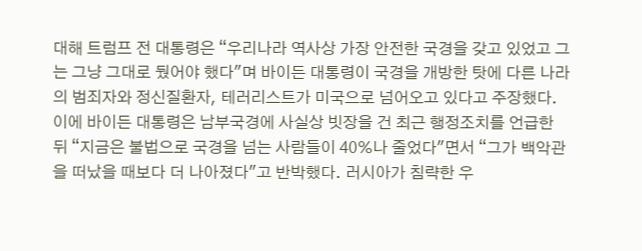대해 트럼프 전 대통령은 “우리나라 역사상 가장 안전한 국경을 갖고 있었고 그는 그냥 그대로 뒀어야 했다"며 바이든 대통령이 국경을 개방한 탓에 다른 나라의 범죄자와 정신질환자, 테러리스트가 미국으로 넘어오고 있다고 주장했다. 이에 바이든 대통령은 남부국경에 사실상 빗장을 건 최근 행정조치를 언급한 뒤 “지금은 불법으로 국경을 넘는 사람들이 40%나 줄었다"면서 “그가 백악관을 떠났을 때보다 더 나아졌다"고 반박했다. 러시아가 침략한 우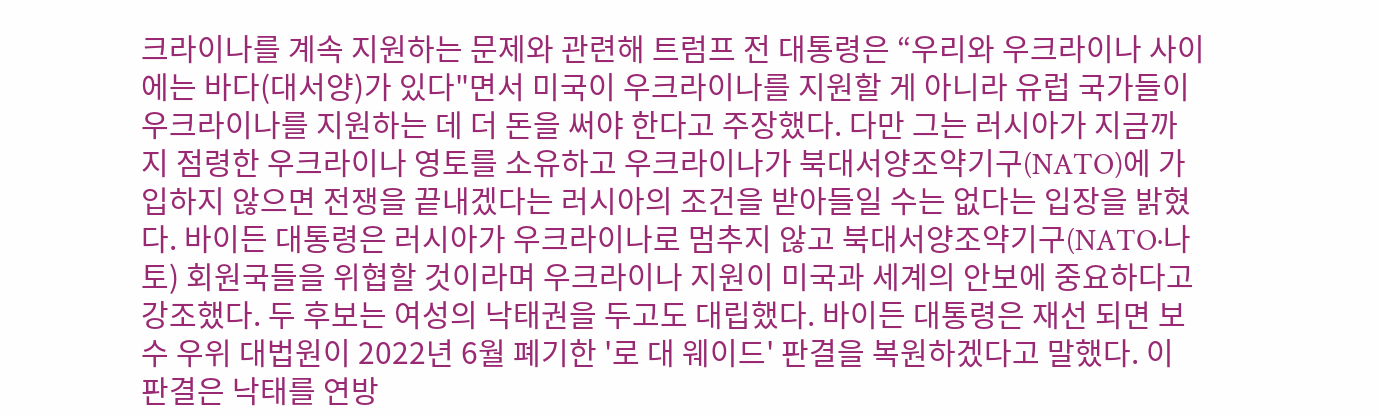크라이나를 계속 지원하는 문제와 관련해 트럼프 전 대통령은 “우리와 우크라이나 사이에는 바다(대서양)가 있다"면서 미국이 우크라이나를 지원할 게 아니라 유럽 국가들이 우크라이나를 지원하는 데 더 돈을 써야 한다고 주장했다. 다만 그는 러시아가 지금까지 점령한 우크라이나 영토를 소유하고 우크라이나가 북대서양조약기구(NATO)에 가입하지 않으면 전쟁을 끝내겠다는 러시아의 조건을 받아들일 수는 없다는 입장을 밝혔다. 바이든 대통령은 러시아가 우크라이나로 멈추지 않고 북대서양조약기구(NATO·나토) 회원국들을 위협할 것이라며 우크라이나 지원이 미국과 세계의 안보에 중요하다고 강조했다. 두 후보는 여성의 낙태권을 두고도 대립했다. 바이든 대통령은 재선 되면 보수 우위 대법원이 2022년 6월 폐기한 '로 대 웨이드' 판결을 복원하겠다고 말했다. 이 판결은 낙태를 연방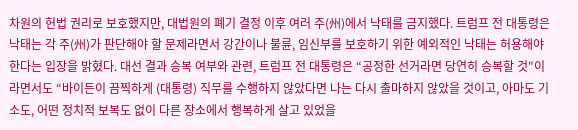차원의 헌법 권리로 보호했지만, 대법원의 폐기 결정 이후 여러 주(州)에서 낙태를 금지했다. 트럼프 전 대통령은 낙태는 각 주(州)가 판단해야 할 문제라면서 강간이나 불륜, 임신부를 보호하기 위한 예외적인 낙태는 허용해야 한다는 입장을 밝혔다. 대선 결과 승복 여부와 관련, 트럼프 전 대통령은 “공정한 선거라면 당연히 승복할 것"이라면서도 “바이든이 끔찍하게 (대통령) 직무를 수행하지 않았다면 나는 다시 출마하지 않았을 것이고, 아마도 기소도, 어떤 정치적 보복도 없이 다른 장소에서 행복하게 살고 있었을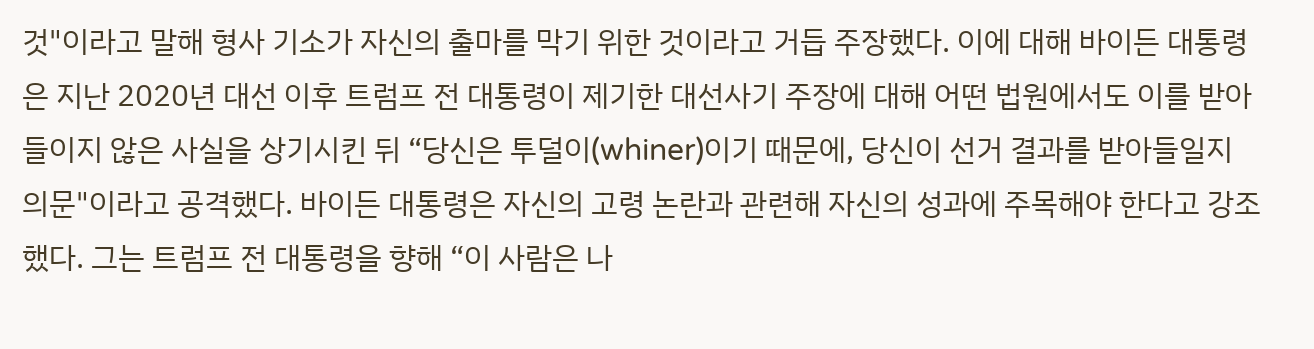것"이라고 말해 형사 기소가 자신의 출마를 막기 위한 것이라고 거듭 주장했다. 이에 대해 바이든 대통령은 지난 2020년 대선 이후 트럼프 전 대통령이 제기한 대선사기 주장에 대해 어떤 법원에서도 이를 받아들이지 않은 사실을 상기시킨 뒤 “당신은 투덜이(whiner)이기 때문에, 당신이 선거 결과를 받아들일지 의문"이라고 공격했다. 바이든 대통령은 자신의 고령 논란과 관련해 자신의 성과에 주목해야 한다고 강조했다. 그는 트럼프 전 대통령을 향해 “이 사람은 나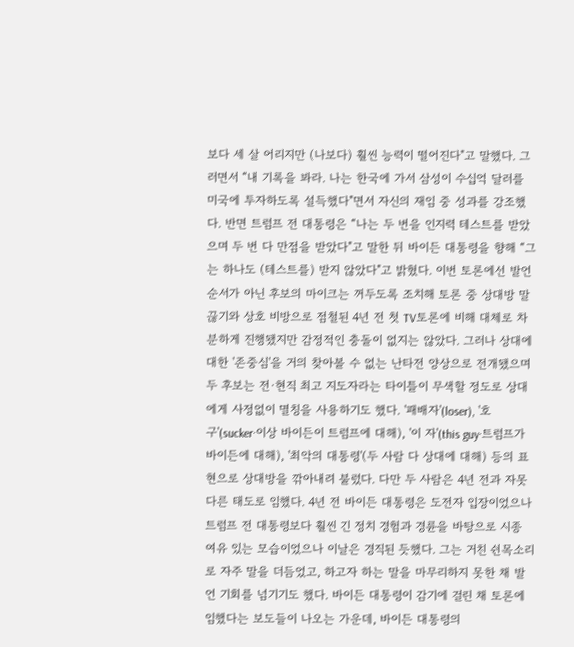보다 세 살 어리지만 (나보다) 훨씬 능력이 떨어진다"고 말했다. 그러면서 “내 기록을 봐라. 나는 한국에 가서 삼성이 수십억 달러를 미국에 투자하도록 설득했다"면서 자신의 재임 중 성과를 강조했다. 반면 트럼프 전 대통령은 “나는 두 번을 인지력 테스트를 받았으며 두 번 다 만점을 받았다"고 말한 뒤 바이든 대통령을 향해 “그는 하나도 (테스트를) 받지 않았다"고 밝혔다. 이번 토론에선 발언 순서가 아닌 후보의 마이크는 꺼두도록 조치해 토론 중 상대방 말 끊기와 상호 비방으로 점철된 4년 전 첫 TV토론에 비해 대체로 차분하게 진행됐지만 감정적인 충돌이 없지는 않았다. 그러나 상대에 대한 '존중심'을 거의 찾아볼 수 없는 난타전 양상으로 전개됐으며 두 후보는 전·현직 최고 지도자라는 타이틀이 무색할 정도로 상대에게 사정없이 멸칭을 사용하기도 했다. '패배자'(loser), '호구'(sucker·이상 바이든이 트럼프에 대해), '이 자'(this guy·트럼프가 바이든에 대해), '최악의 대통령'(두 사람 다 상대에 대해) 등의 표현으로 상대방을 깎아내려 불렀다. 다만 두 사람은 4년 전과 자못 다른 태도로 임했다. 4년 전 바이든 대통령은 도전자 입장이었으나 트럼프 전 대통령보다 훨씬 긴 정치 경험과 경륜을 바탕으로 시종 여유 있는 모습이었으나 이날은 경직된 듯했다. 그는 거친 쉰목소리로 자주 말을 더듬었고, 하고자 하는 말을 마무리하지 못한 채 발언 기회를 넘기기도 했다. 바이든 대통령이 감기에 걸린 채 토론에 임했다는 보도들이 나오는 가운데, 바이든 대통령의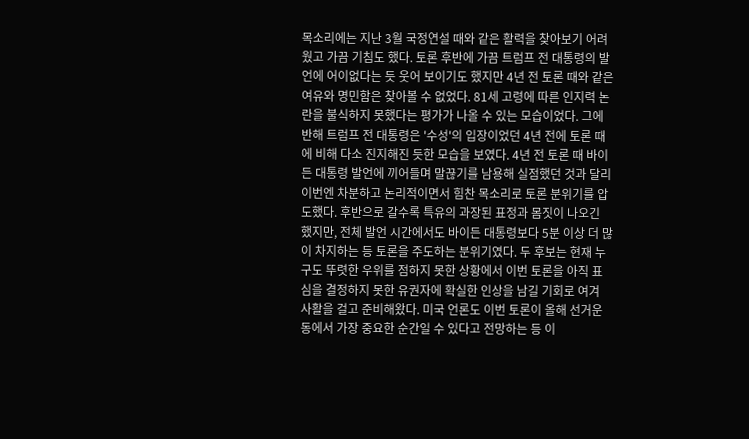목소리에는 지난 3월 국정연설 때와 같은 활력을 찾아보기 어려웠고 가끔 기침도 했다. 토론 후반에 가끔 트럼프 전 대통령의 발언에 어이없다는 듯 웃어 보이기도 했지만 4년 전 토론 때와 같은 여유와 명민함은 찾아볼 수 없었다. 81세 고령에 따른 인지력 논란을 불식하지 못했다는 평가가 나올 수 있는 모습이었다. 그에 반해 트럼프 전 대통령은 '수성'의 입장이었던 4년 전에 토론 때에 비해 다소 진지해진 듯한 모습을 보였다. 4년 전 토론 때 바이든 대통령 발언에 끼어들며 말끊기를 남용해 실점했던 것과 달리 이번엔 차분하고 논리적이면서 힘찬 목소리로 토론 분위기를 압도했다. 후반으로 갈수록 특유의 과장된 표정과 몸짓이 나오긴 했지만, 전체 발언 시간에서도 바이든 대통령보다 5분 이상 더 많이 차지하는 등 토론을 주도하는 분위기였다. 두 후보는 현재 누구도 뚜렷한 우위를 점하지 못한 상황에서 이번 토론을 아직 표심을 결정하지 못한 유권자에 확실한 인상을 남길 기회로 여겨 사활을 걸고 준비해왔다. 미국 언론도 이번 토론이 올해 선거운동에서 가장 중요한 순간일 수 있다고 전망하는 등 이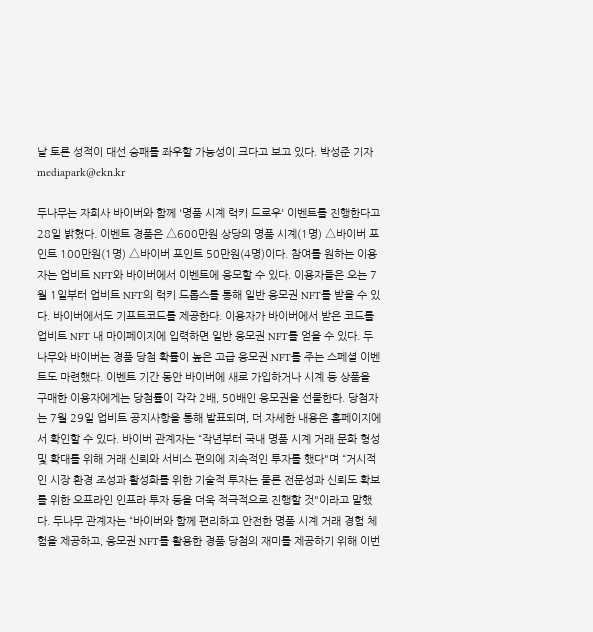날 토론 성적이 대선 승패를 좌우할 가능성이 크다고 보고 있다. 박성준 기자 mediapark@ekn.kr

두나무는 자회사 바이버와 함께 '명품 시계 럭키 드로우' 이벤트를 진행한다고 28일 밝혔다. 이벤트 경품은 △600만원 상당의 명품 시계(1명) △바이버 포인트 100만원(1명) △바이버 포인트 50만원(4명)이다. 참여를 원하는 이용자는 업비트 NFT와 바이버에서 이벤트에 응모할 수 있다. 이용자들은 오는 7월 1일부터 업비트 NFT의 럭키 드롭스를 통해 일반 응모권 NFT를 받을 수 있다. 바이버에서도 기프트코드를 제공한다. 이용자가 바이버에서 받은 코드를 업비트 NFT 내 마이페이지에 입력하면 일반 응모권 NFT를 얻을 수 있다. 두나무와 바이버는 경품 당첨 확률이 높은 고급 응모권 NFT를 주는 스페셜 이벤트도 마련했다. 이벤트 기간 동안 바이버에 새로 가입하거나 시계 등 상품을 구매한 이용자에게는 당첨률이 각각 2배, 50배인 응모권을 선물한다. 당첨자는 7월 29일 업비트 공지사항을 통해 발표되며, 더 자세한 내용은 홈페이지에서 확인할 수 있다. 바이버 관계자는 “작년부터 국내 명품 시계 거래 문화 형성 및 확대를 위해 거래 신뢰와 서비스 편의에 지속적인 투자를 했다"며 “거시적인 시장 환경 조성과 활성화를 위한 기술적 투자는 물론 전문성과 신뢰도 확보를 위한 오프라인 인프라 투자 등을 더욱 적극적으로 진행할 것"이라고 말했다. 두나무 관계자는 “바이버와 함께 편리하고 안전한 명품 시계 거래 경험 체험을 제공하고, 응모권 NFT를 활용한 경품 당첨의 재미를 제공하기 위해 이번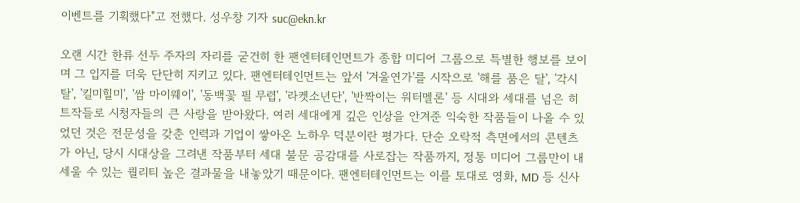이벤트를 기획했다"고 전했다. 성우창 기자 suc@ekn.kr

오랜 시간 한류 선두 주자의 자리를 굳건히 한 팬엔터테인먼트가 종합 미디어 그룹으로 특별한 행보를 보이며 그 입지를 더욱 단단히 지키고 있다. 팬엔터테인먼트는 앞서 '겨울연가'를 시작으로 '해를 품은 달', '각시탈', '킬미힐미', '쌈 마이웨이', '동백꽃 필 무렵', '라켓소년단', '반짝이는 워터멜론' 등 시대와 세대를 넘은 히트작들로 시청자들의 큰 사랑을 받아왔다. 여러 세대에게 깊은 인상을 안겨준 익숙한 작품들이 나올 수 있었던 것은 전문성을 갖춘 인력과 기업이 쌓아온 노하우 덕분이란 평가다. 단순 오락적 측면에서의 콘텐츠가 아닌, 당시 시대상을 그려낸 작품부터 세대 불문 공감대를 사로잡는 작품까지, 정통 미디어 그룹만이 내세울 수 있는 퀄리티 높은 결과물을 내놓았기 때문이다. 팬엔터테인먼트는 이를 토대로 영화, MD 등 신사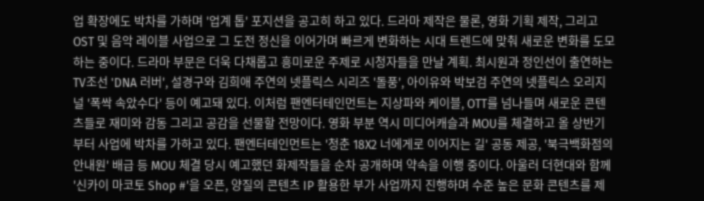업 확장에도 박차를 가하며 '업계 톱' 포지션을 공고히 하고 있다. 드라마 제작은 물론, 영화 기획 제작, 그리고 OST 및 음악 레이블 사업으로 그 도전 정신을 이어가며 빠르게 변화하는 시대 트렌드에 맞춰 새로운 변화를 도모하는 중이다. 드라마 부문은 더욱 다채롭고 흥미로운 주제로 시청자들을 만날 계획. 최시원과 정인선이 출연하는 TV조선 'DNA 러버', 설경구와 김희애 주연의 넷플릭스 시리즈 '돌풍', 아이유와 박보검 주연의 넷플릭스 오리지널 '폭싹 속았수다' 등이 예고돼 있다. 이처럼 팬엔터테인먼트는 지상파와 케이블, OTT를 넘나들며 새로운 콘텐츠들로 재미와 감동 그리고 공감을 선물할 전망이다. 영화 부분 역시 미디어캐슬과 MOU를 체결하고 올 상반기부터 사업에 박차를 가하고 있다. 팬엔터테인먼트는 '청춘 18X2 너에게로 이어지는 길' 공동 제공, '북극백화점의 안내원' 배급 등 MOU 체결 당시 예고했던 화제작들을 순차 공개하며 약속을 이행 중이다. 아울러 더현대와 함께 '신카이 마코토 Shop #'을 오픈, 양질의 콘텐츠 IP 활용한 부가 사업까지 진행하며 수준 높은 문화 콘텐츠를 제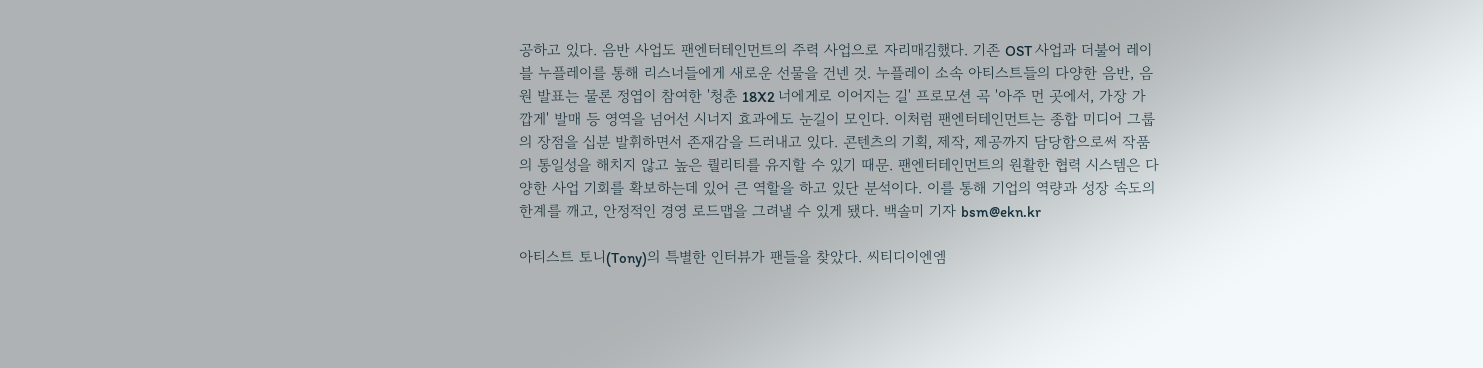공하고 있다. 음반 사업도 팬엔터테인먼트의 주력 사업으로 자리매김했다. 기존 OST 사업과 더불어 레이블 누플레이를 통해 리스너들에게 새로운 선물을 건넨 것. 누플레이 소속 아티스트들의 다양한 음반, 음원 발표는 물론 정엽이 참여한 '청춘 18X2 너에게로 이어지는 길' 프로모션 곡 '아주 먼 곳에서, 가장 가깝게' 발매 등 영역을 넘어선 시너지 효과에도 눈길이 모인다. 이처럼 팬엔터테인먼트는 종합 미디어 그룹의 장점을 십분 발휘하면서 존재감을 드러내고 있다. 콘텐츠의 기획, 제작, 제공까지 담당함으로써 작품의 통일성을 해치지 않고 높은 퀄리티를 유지할 수 있기 때문. 팬엔터테인먼트의 원활한 협력 시스템은 다양한 사업 기회를 확보하는데 있어 큰 역할을 하고 있단 분석이다. 이를 통해 기업의 역량과 성장 속도의 한계를 깨고, 안정적인 경영 로드맵을 그려낼 수 있게 됐다. 백솔미 기자 bsm@ekn.kr

아티스트 토니(Tony)의 특별한 인터뷰가 팬들을 찾았다. 씨티디이엔엠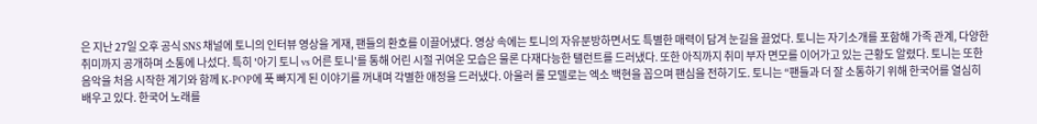은 지난 27일 오후 공식 SNS 채널에 토니의 인터뷰 영상을 게재, 팬들의 환호를 이끌어냈다. 영상 속에는 토니의 자유분방하면서도 특별한 매력이 담겨 눈길을 끌었다. 토니는 자기소개를 포함해 가족 관계, 다양한 취미까지 공개하며 소통에 나섰다. 특히 '아기 토니 vs 어른 토니'를 통해 어린 시절 귀여운 모습은 물론 다재다능한 탤런트를 드러냈다. 또한 아직까지 취미 부자 면모를 이어가고 있는 근황도 알렸다. 토니는 또한 음악을 처음 시작한 계기와 함께 K-POP에 푹 빠지게 된 이야기를 꺼내며 각별한 애정을 드러냈다. 아울러 롤 모델로는 엑소 백현을 꼽으며 팬심을 전하기도. 토니는 “팬들과 더 잘 소통하기 위해 한국어를 열심히 배우고 있다. 한국어 노래를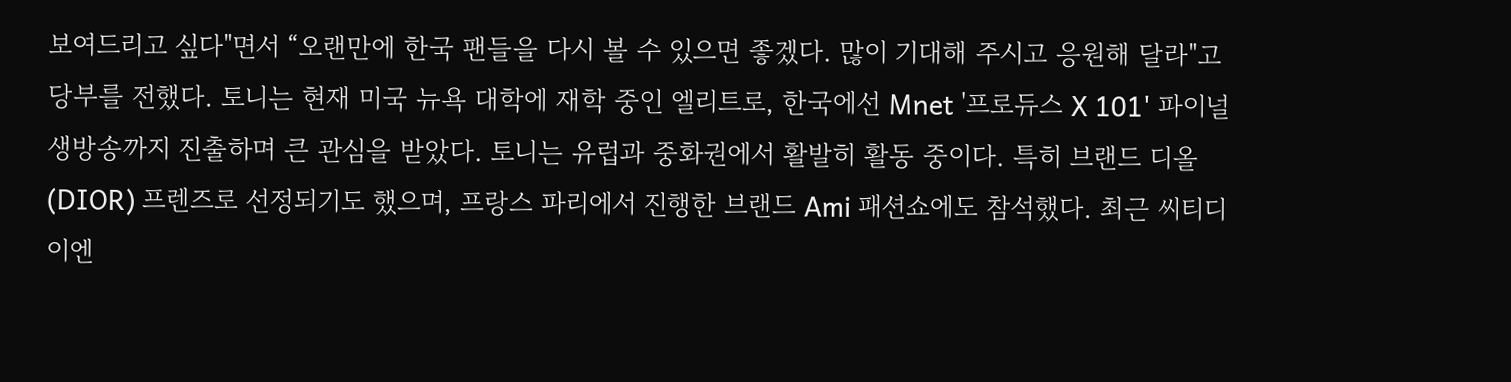보여드리고 싶다"면서 “오랜만에 한국 팬들을 다시 볼 수 있으면 좋겠다. 많이 기대해 주시고 응원해 달라"고 당부를 전했다. 토니는 현재 미국 뉴욕 대학에 재학 중인 엘리트로, 한국에선 Mnet '프로듀스 X 101' 파이널 생방송까지 진출하며 큰 관심을 받았다. 토니는 유럽과 중화권에서 활발히 활동 중이다. 특히 브랜드 디올(DIOR) 프렌즈로 선정되기도 했으며, 프랑스 파리에서 진행한 브랜드 Ami 패션쇼에도 참석했다. 최근 씨티디이엔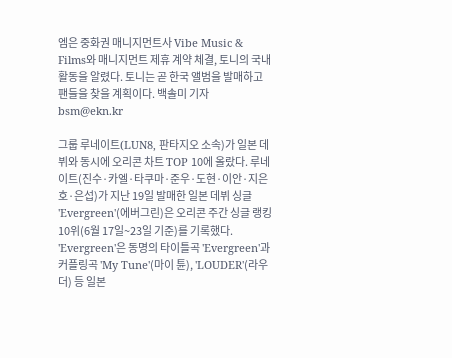엠은 중화권 매니지먼트사 Vibe Music & Films와 매니지먼트 제휴 계약 체결, 토니의 국내 활동을 알렸다. 토니는 곧 한국 앨범을 발매하고 팬들을 찾을 계획이다. 백솔미 기자 bsm@ekn.kr

그룹 루네이트(LUN8, 판타지오 소속)가 일본 데뷔와 동시에 오리콘 차트 TOP 10에 올랐다. 루네이트(진수·카엘·타쿠마·준우·도현·이안·지은호·은섭)가 지난 19일 발매한 일본 데뷔 싱글 'Evergreen'(에버그린)은 오리콘 주간 싱글 랭킹 10위(6월 17일~23일 기준)를 기록했다. 'Evergreen'은 동명의 타이틀곡 'Evergreen'과 커플링곡 'My Tune'(마이 튠), 'LOUDER'(라우더) 등 일본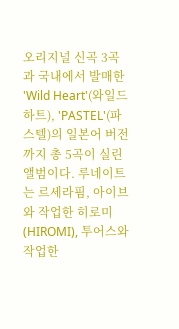오리지널 신곡 3곡과 국내에서 발매한 'Wild Heart'(와일드 하트), 'PASTEL'(파스텔)의 일본어 버전까지 총 5곡이 실린 앨범이다. 루네이트는 르세라핌, 아이브와 작업한 히로미(HIROMI), 투어스와 작업한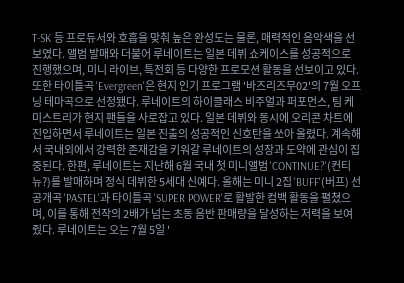T-SK 등 프로듀서와 호흡을 맞춰 높은 완성도는 물론, 매력적인 음악색을 선보였다. 앨범 발매와 더불어 루네이트는 일본 데뷔 쇼케이스를 성공적으로 진행했으며, 미니 라이브, 특전회 등 다양한 프로모션 활동을 선보이고 있다. 또한 타이틀곡 'Evergreen'은 현지 인기 프로그램 '바즈리즈무02'의 7월 오프닝 테마곡으로 선정됐다. 루네이트의 하이클래스 비주얼과 퍼포먼스, 팀 케미스트리가 현지 팬들을 사로잡고 있다. 일본 데뷔와 동시에 오리콘 차트에 진입하면서 루네이트는 일본 진출의 성공적인 신호탄을 쏘아 올렸다. 계속해서 국내외에서 강력한 존재감을 키워갈 루네이트의 성장과 도약에 관심이 집중된다. 한편, 루네이트는 지난해 6월 국내 첫 미니앨범 'CONTINUE?'(컨티뉴?)를 발매하며 정식 데뷔한 5세대 신예다. 올해는 미니 2집 'BUFF'(버프) 선공개곡 'PASTEL'과 타이틀곡 'SUPER POWER'로 활발한 컴백 활동을 펼쳤으며, 이를 통해 전작의 2배가 넘는 초동 음반 판매량을 달성하는 저력을 보여줬다. 루네이트는 오는 7월 5일 '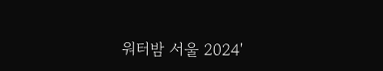워터밤 서울 2024'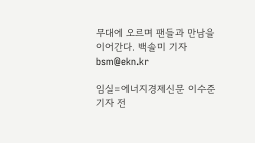무대에 오르며 팬들과 만남을 이어간다. 백솔미 기자 bsm@ekn.kr

임실=에너지경제신문 이수준 기자 전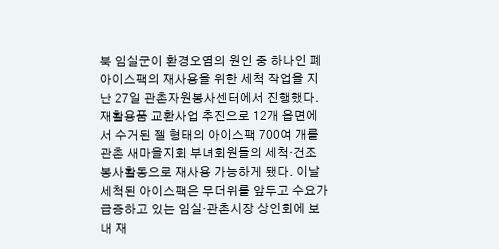북 임실군이 환경오염의 원인 중 하나인 폐아이스팩의 재사용을 위한 세척 작업을 지난 27일 관촌자원봉사센터에서 진행했다. 재활용품 교환사업 추진으로 12개 읍면에서 수거된 젤 형태의 아이스팩 700여 개를 관촌 새마을지회 부녀회원들의 세척·건조 봉사활동으로 재사용 가능하게 됐다. 이날 세척된 아이스팩은 무더위를 앞두고 수요가 급증하고 있는 임실·관촌시장 상인회에 보내 재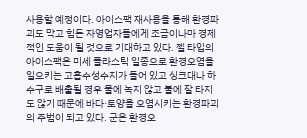사용할 예정이다. 아이스팩 재사용을 통해 환경파괴도 막고 힘든 자영업자들에게 조금이나마 경제적인 도움이 될 것으로 기대하고 있다. 젤 타입의 아이스팩은 미세 플라스틱 일종으로 환경오염을 일으키는 고흡수성수지가 들어 있고 싱크대나 하수구로 배출될 경우 물에 녹지 않고 불에 잘 타지도 않기 때문에 바다·토양을 오염시키는 환경파괴의 주범이 되고 있다. 군은 환경오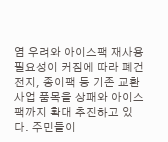염 우려와 아이스팩 재사용 필요성이 커짐에 따라 폐건전지, 종이팩 등 기존 교환사업 품목을 상패와 아이스팩까지 확대 추진하고 있다. 주민들이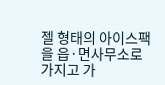젤 형태의 아이스팩을 읍·면사무소로 가지고 가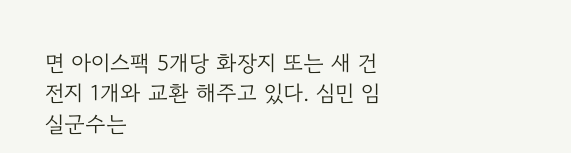면 아이스팩 5개당 화장지 또는 새 건전지 1개와 교환 해주고 있다. 심민 임실군수는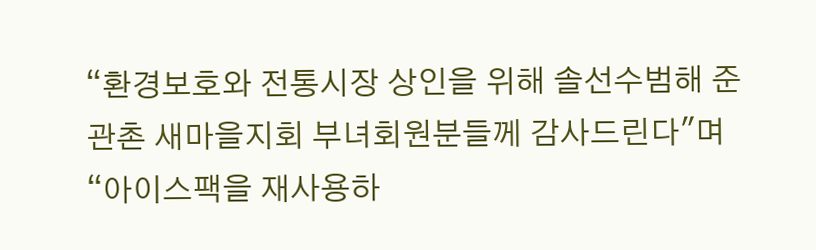“환경보호와 전통시장 상인을 위해 솔선수범해 준 관촌 새마을지회 부녀회원분들께 감사드린다"며 “아이스팩을 재사용하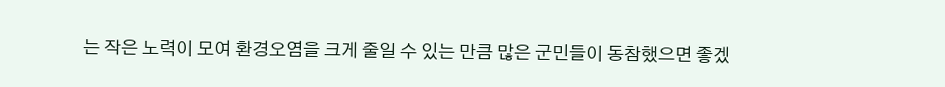는 작은 노력이 모여 환경오염을 크게 줄일 수 있는 만큼 많은 군민들이 동참했으면 좋겠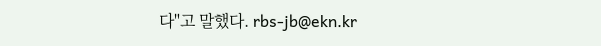다"고 말했다. rbs-jb@ekn.kr